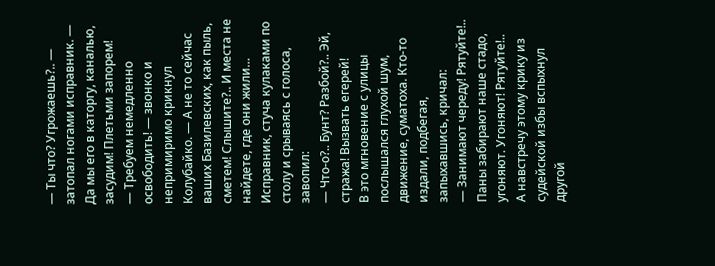— Ты что? Угрожаешь?.. — затопал ногами исправник. — Да мы его в каторгу, каналью, засудим! Плетьми запорем!
— Требуем немедленно освободить! — звонко и непримиримо крикнул Колубайко. — А не то сейчас ваших Базилевских, как пыль, сметем! Слышите?.. И места не найдете, где они жили…
Исправник, стуча кулаками по столу и срываясь с голоса, завопил:
— Что-о?.. Бунт? Разбой?.. Эй, стража! Вызвать егерей!
В это мгновение с улицы послышался глухой шум, движение, суматоха. Кто-то издали, подбегая, запыхавшись, кричал:
— Занимают череду! Рятуйте!.. Паны забирают наше стадо, угоняют. Угоняют! Рятуйте!..
А навстречу этому крику из судейской избы вспыхнул другой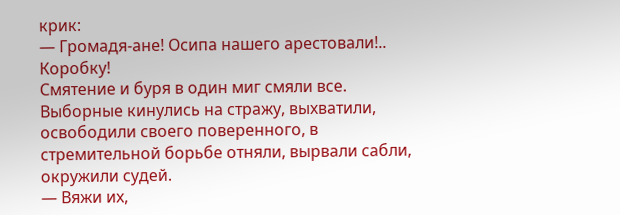крик:
— Громадя-ане! Осипа нашего арестовали!.. Коробку!
Смятение и буря в один миг смяли все. Выборные кинулись на стражу, выхватили, освободили своего поверенного, в стремительной борьбе отняли, вырвали сабли, окружили судей.
— Вяжи их,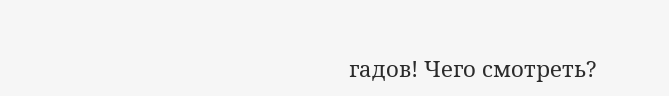гадов! Чего смотреть?